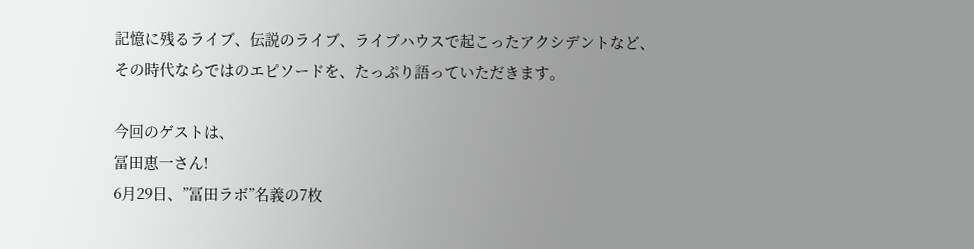記憶に残るライブ、伝説のライブ、ライブハウスで起こったアクシデントなど、
その時代ならではのエピソードを、たっぷり語っていただきます。

今回のゲストは、
冨田恵一さん!
6月29日、”冨田ラボ”名義の7枚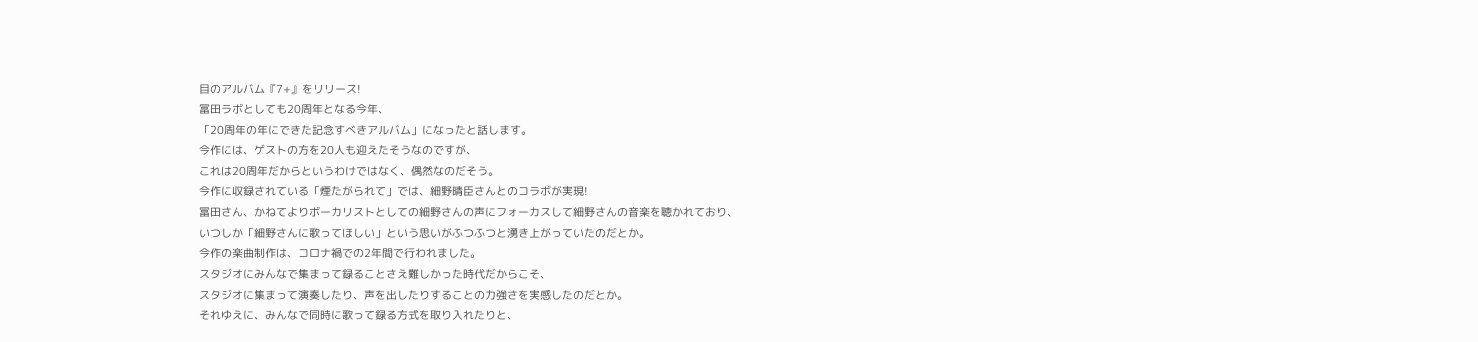目のアルバム『7+』をリリース!
冨田ラボとしても20周年となる今年、
「20周年の年にできた記念すべきアルバム」になったと話します。
今作には、ゲストの方を20人も迎えたそうなのですが、
これは20周年だからというわけではなく、偶然なのだそう。
今作に収録されている「煙たがられて」では、細野晴臣さんとのコラボが実現!
冨田さん、かねてよりボーカリストとしての細野さんの声にフォーカスして細野さんの音楽を聴かれており、
いつしか「細野さんに歌ってほしい」という思いがふつふつと湧き上がっていたのだとか。
今作の楽曲制作は、コロナ禍での2年間で行われました。
スタジオにみんなで集まって録ることさえ難しかった時代だからこそ、
スタジオに集まって演奏したり、声を出したりすることの力強さを実感したのだとか。
それゆえに、みんなで同時に歌って録る方式を取り入れたりと、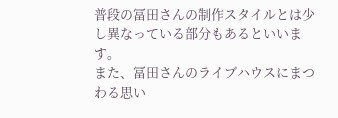普段の冨田さんの制作スタイルとは少し異なっている部分もあるといいます。
また、冨田さんのライブハウスにまつわる思い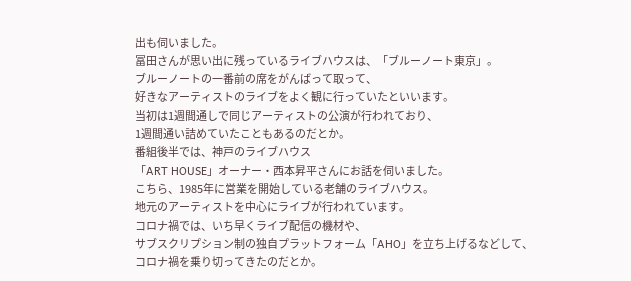出も伺いました。
冨田さんが思い出に残っているライブハウスは、「ブルーノート東京」。
ブルーノートの一番前の席をがんばって取って、
好きなアーティストのライブをよく観に行っていたといいます。
当初は1週間通しで同じアーティストの公演が行われており、
1週間通い詰めていたこともあるのだとか。
番組後半では、神戸のライブハウス
「ART HOUSE」オーナー・西本昇平さんにお話を伺いました。
こちら、1985年に営業を開始している老舗のライブハウス。
地元のアーティストを中心にライブが行われています。
コロナ禍では、いち早くライブ配信の機材や、
サブスクリプション制の独自プラットフォーム「AHO」を立ち上げるなどして、
コロナ禍を乗り切ってきたのだとか。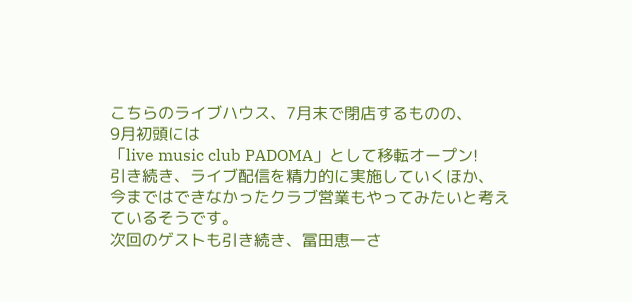こちらのライブハウス、7月末で閉店するものの、
9月初頭には
「live music club PADOMA」として移転オープン!
引き続き、ライブ配信を精力的に実施していくほか、
今まではできなかったクラブ営業もやってみたいと考えているそうです。
次回のゲストも引き続き、冨田恵一さ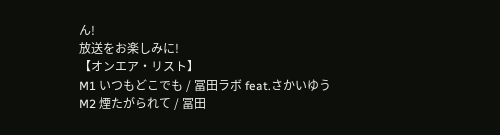ん!
放送をお楽しみに!
【オンエア・リスト】
M1 いつもどこでも / 冨田ラボ feat.さかいゆう
M2 煙たがられて / 冨田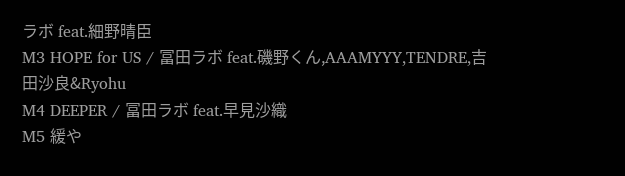ラボ feat.細野晴臣
M3 HOPE for US / 冨田ラボ feat.磯野くん,AAAMYYY,TENDRE,吉田沙良&Ryohu
M4 DEEPER / 冨田ラボ feat.早見沙織
M5 緩や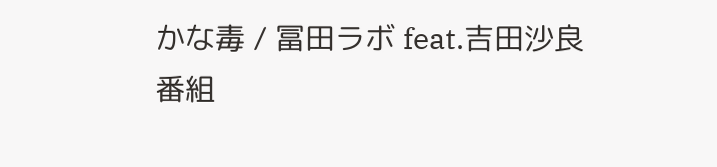かな毒 / 冨田ラボ feat.吉田沙良
番組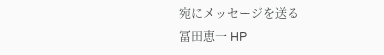宛にメッセージを送る
冨田恵一 HP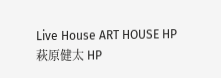Live House ART HOUSE HP
萩原健太 HP